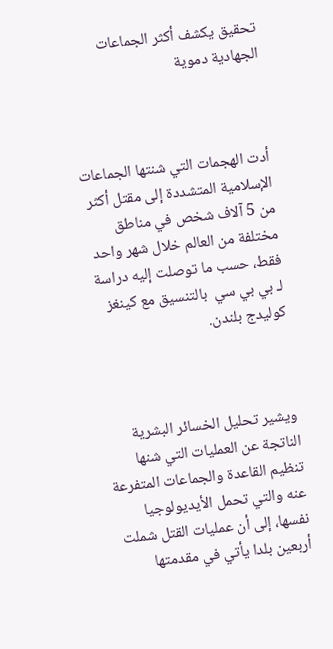تحقيق يكشف أكثر الجماعات الجهادية دموية



أدت الهجمات التي شنتها الجماعات الإسلامية المتشددة إلى مقتل أكثر من 5 آلاف شخص في مناطق مختلفة من العالم خلال شهر واحد فقط، حسب ما توصلت إليه دراسة لـ بي بي سي  بالتنسيق مع كينغز كوليدج بلندن.



ويشير تحليل الخسائر البشرية الناتجة عن العمليات التي شنها تنظيم القاعدة والجماعات المتفرعة عنه والتي تحمل الأيديولوجيا نفسها، إلى أن عمليات القتل شملت أربعين بلدا يأتي في مقدمتها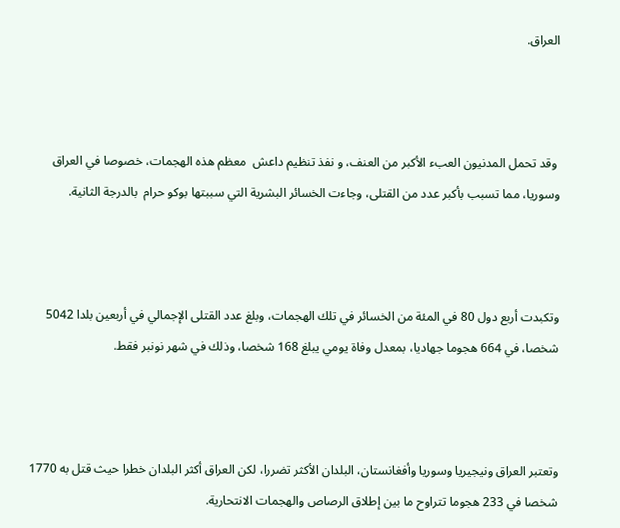العراق.



 وقد تحمل المدنيون العبء الأكبر من العنف، و نفذ تنظيم داعش  معظم هذه الهجمات، خصوصا في العراق وسوريا، مما تسبب بأكبر عدد من القتلى، وجاءت الخسائر البشرية التي سببتها بوكو حرام  بالدرجة الثانية.



وتكبدت أربع دول 80 في المئة من الخسائر في تلك الهجمات، وبلغ عدد القتلى الإجمالي في أربعين بلدا 5042 شخصا، في 664 هجوما جهاديا، بمعدل وفاة يومي يبلغ 168 شخصا، وذلك في شهر نونبر فقط.



وتعتبر العراق ونيجيريا وسوريا وأفغانستان، البلدان الأكثر تضررا، لكن العراق أكثر البلدان خطرا حيث قتل به 1770 شخصا في 233 هجوما تتراوح ما بين إطلاق الرصاص والهجمات الانتحارية.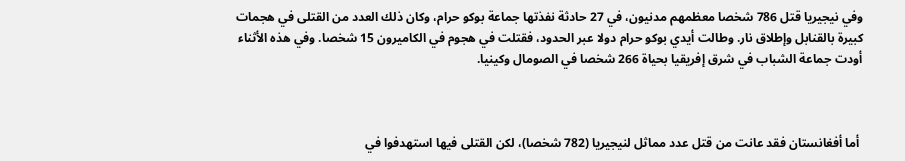وفي نيجيريا قتل 786 شخصا معظمهم مدنيون، في 27 حادثة نفذتها جماعة بوكو حرام، وكان ذلك العدد من القتلى في هجمات كبيرة بالقنابل وإطلاق نار. وطالت أيدي بوكو حرام دولا عبر الحدود، فقتلت في هجوم في الكاميرون 15 شخصا. وفي هذه الأثناء أودت جماعة الشباب في شرق إفريقيا بحياة 266 شخصا في الصومال وكينيا.



 أما أفغانستان فقد عانت من قتل عدد مماثل لنيجيريا (782 شخصا)، لكن القتلى فيها استهدفوا في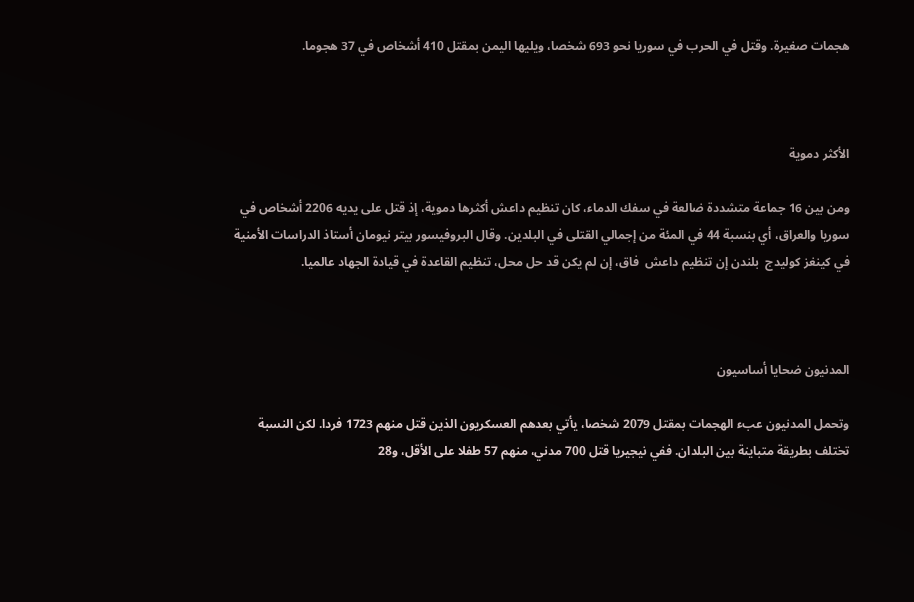هجمات صغيرة. وقتل في الحرب في سوريا نحو 693 شخصا، ويليها اليمن بمقتل 410 أشخاص في 37 هجوما.



الأكثر دموية

ومن بين 16 جماعة متشددة ضالعة في سفك الدماء، كان تنظيم داعش أكثرها دموية، إذ قتل على يديه 2206 أشخاص في سوريا والعراق، أي بنسبة 44 في المئة من إجمالي القتلى في البلدين. وقال البروفيسور بيتر نيومان أستاذ الدراسات الأمنية في كينغز كوليدج  بلندن إن تنظيم داعش  فاق، إن لم يكن قد حل محل، تنظيم القاعدة في قيادة الجهاد عالميا.



المدنيون ضحايا أساسيون

وتحمل المدنيون عبء الهجمات بمقتل 2079 شخصا، يأتي بعدهم العسكريون الذين قتل منهم 1723 فردا. لكن النسبة تختلف بطريقة متباينة بين البلدان. ففي نيجيريا قتل 700 مدني، منهم 57 طفلا على الأقل، و28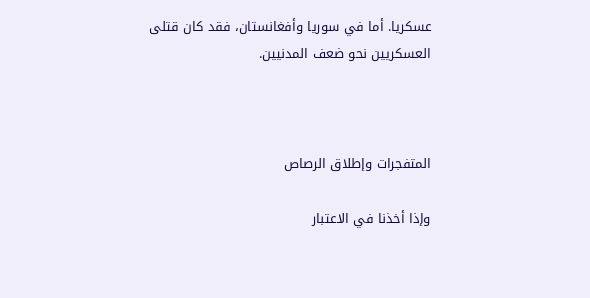عسكريا. أما في سوريا وأفغانستان، فقد كان قتلى العسكريين نحو ضعف المدنيين.



المتفجرات وإطلاق الرصاص

وإذا أخذنا في الاعتبار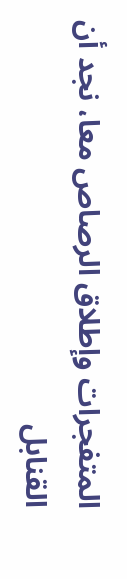المتفجرات وإطلاق الرصاص معا، نجد أن القنابل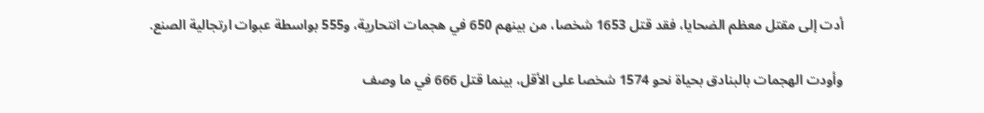أدت إلى مقتل معظم الضحايا، فقد قتل 1653 شخصا، من بينهم 650 في هجمات انتحارية، و555 بواسطة عبوات ارتجالية الصنع.

وأودت الهجمات بالبنادق بحياة نحو 1574 شخصا على الأقل، بينما قتل 666 في ما وصف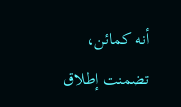أنه كمائن، تضمنت إطلاق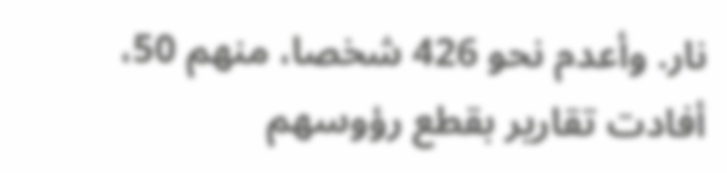نار. وأعدم نحو 426 شخصا، منهم 50، أفادت تقارير بقطع رؤوسهم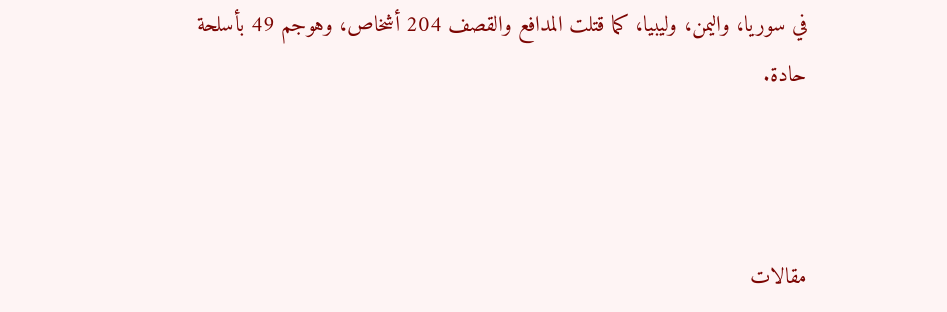في سوريا، واليمن، وليبيا، كما قتلت المدافع والقصف 204 أشخاص، وهوجم 49 بأسلحة حادة.



مقالات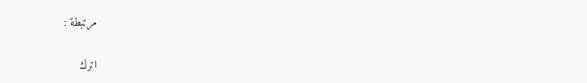مرتبطة :

اترك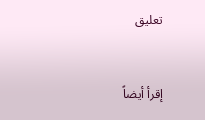تعليق


إقرأ أيضاً